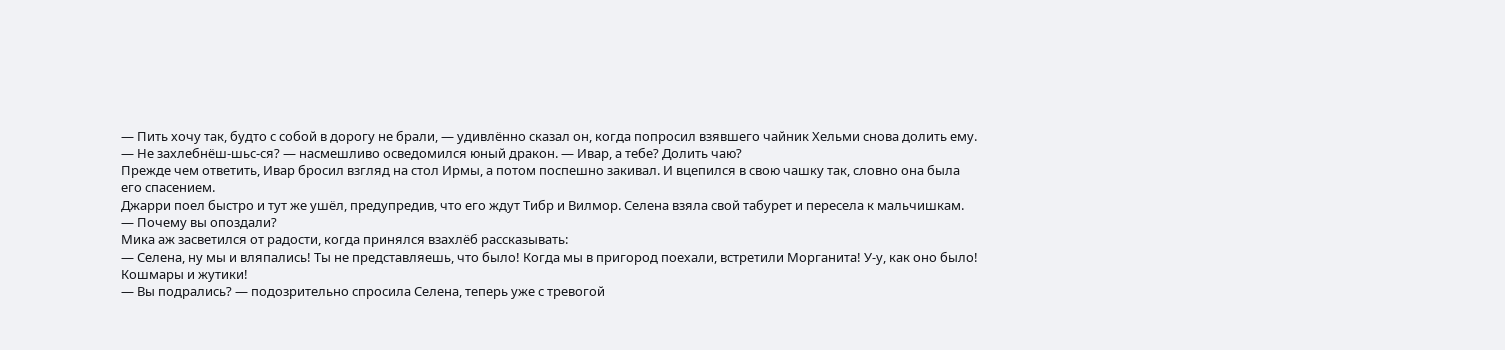— Пить хочу так, будто с собой в дорогу не брали, — удивлённо сказал он, когда попросил взявшего чайник Хельми снова долить ему.
— Не захлебнёш-шьс-ся? — насмешливо осведомился юный дракон. — Ивар, а тебе? Долить чаю?
Прежде чем ответить, Ивар бросил взгляд на стол Ирмы, а потом поспешно закивал. И вцепился в свою чашку так, словно она была его спасением.
Джарри поел быстро и тут же ушёл, предупредив, что его ждут Тибр и Вилмор. Селена взяла свой табурет и пересела к мальчишкам.
— Почему вы опоздали?
Мика аж засветился от радости, когда принялся взахлёб рассказывать:
— Селена, ну мы и вляпались! Ты не представляешь, что было! Когда мы в пригород поехали, встретили Морганита! У-у, как оно было! Кошмары и жутики!
— Вы подрались? — подозрительно спросила Селена, теперь уже с тревогой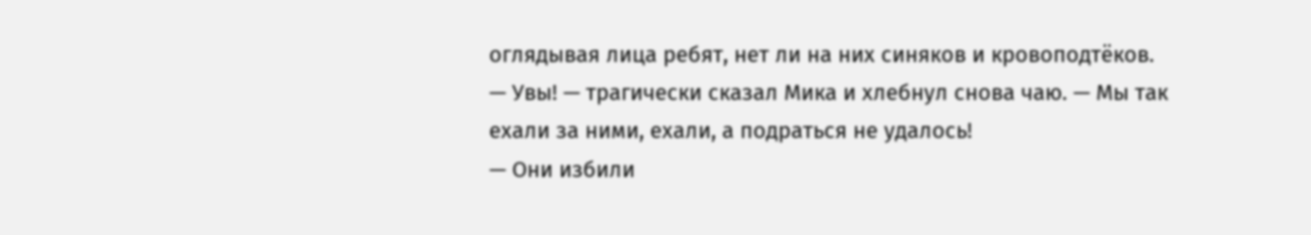оглядывая лица ребят, нет ли на них синяков и кровоподтёков.
— Увы! — трагически сказал Мика и хлебнул снова чаю. — Мы так ехали за ними, ехали, а подраться не удалось!
— Они избили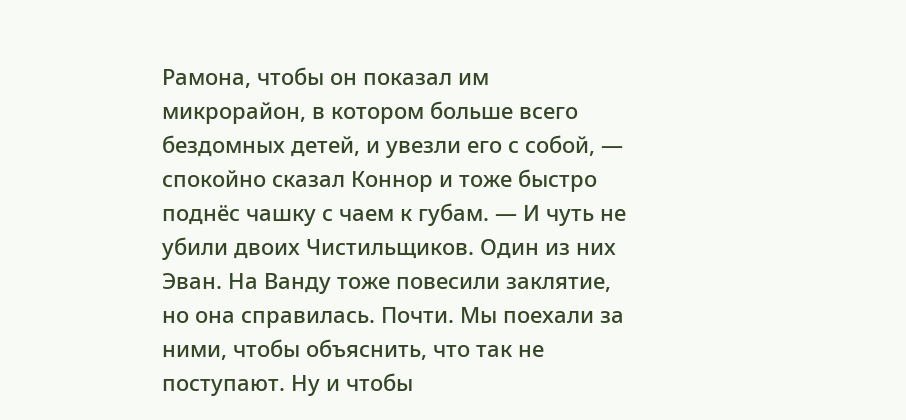Рамона, чтобы он показал им микрорайон, в котором больше всего бездомных детей, и увезли его с собой, — спокойно сказал Коннор и тоже быстро поднёс чашку с чаем к губам. — И чуть не убили двоих Чистильщиков. Один из них Эван. На Ванду тоже повесили заклятие, но она справилась. Почти. Мы поехали за ними, чтобы объяснить, что так не поступают. Ну и чтобы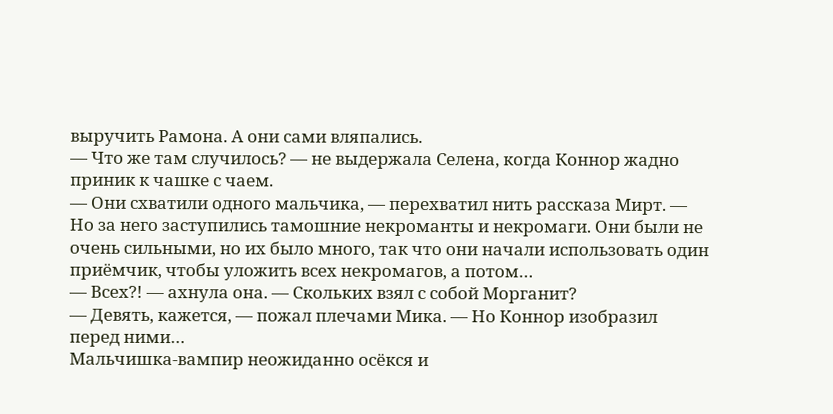выручить Рамона. А они сами вляпались.
— Что же там случилось? — не выдержала Селена, когда Коннор жадно приник к чашке с чаем.
— Они схватили одного мальчика, — перехватил нить рассказа Мирт. — Но за него заступились тамошние некроманты и некромаги. Они были не очень сильными, но их было много, так что они начали использовать один приёмчик, чтобы уложить всех некромагов, а потом…
— Всех?! — ахнула она. — Скольких взял с собой Морганит?
— Девять, кажется, — пожал плечами Мика. — Но Коннор изобразил перед ними…
Мальчишка-вампир неожиданно осёкся и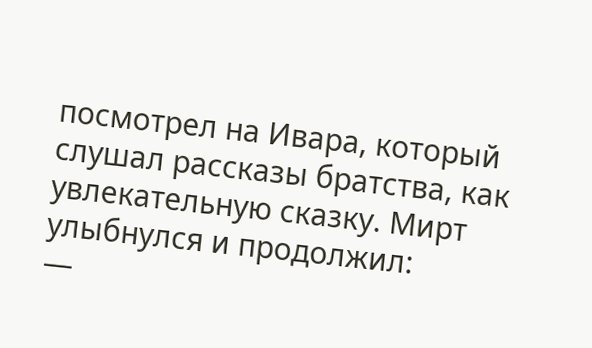посмотрел на Ивара, который слушал рассказы братства, как увлекательную сказку. Мирт улыбнулся и продолжил:
—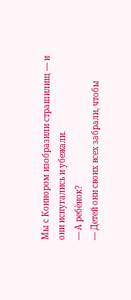Мы с Коннором изобразили страшилищ — и они испугались и убежали.
— А ребёнок?
— Детей они своих всех забрали, чтобы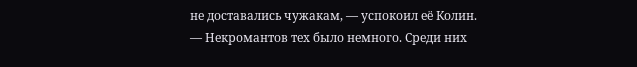не доставались чужакам, — успокоил её Колин. — Некромантов тех было немного. Среди них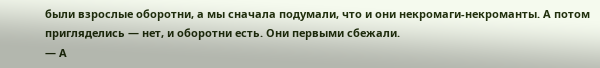были взрослые оборотни, а мы сначала подумали, что и они некромаги-некроманты. А потом пригляделись — нет, и оборотни есть. Они первыми сбежали.
— А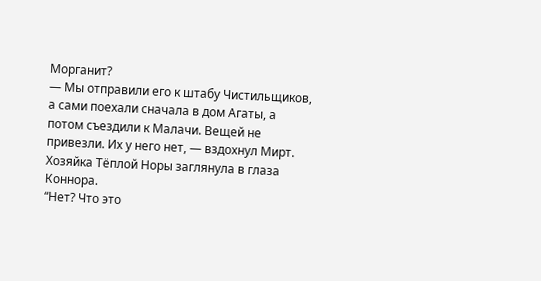Морганит?
— Мы отправили его к штабу Чистильщиков, а сами поехали сначала в дом Агаты, а потом съездили к Малачи. Вещей не привезли. Их у него нет, — вздохнул Мирт.
Хозяйка Тёплой Норы заглянула в глаза Коннора.
“Нет? Что это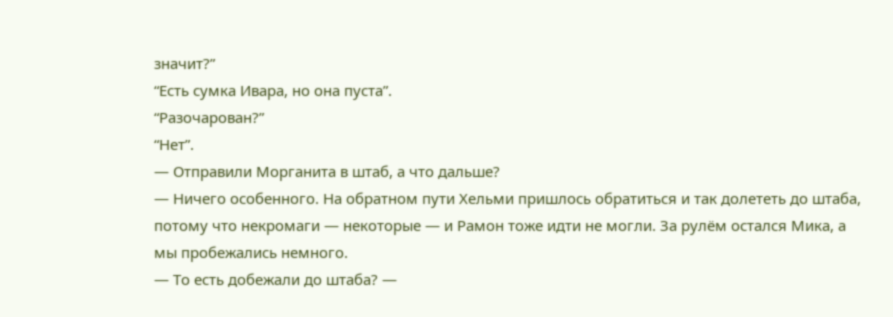значит?”
“Есть сумка Ивара, но она пуста”.
“Разочарован?”
“Нет”.
— Отправили Морганита в штаб, а что дальше?
— Ничего особенного. На обратном пути Хельми пришлось обратиться и так долететь до штаба, потому что некромаги — некоторые — и Рамон тоже идти не могли. За рулём остался Мика, а мы пробежались немного.
— То есть добежали до штаба? —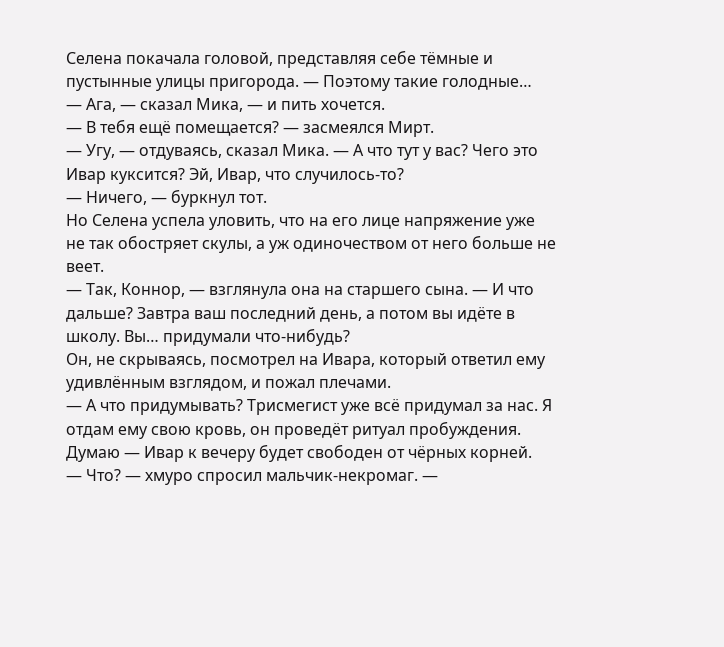Селена покачала головой, представляя себе тёмные и пустынные улицы пригорода. — Поэтому такие голодные…
— Ага, — сказал Мика, — и пить хочется.
— В тебя ещё помещается? — засмеялся Мирт.
— Угу, — отдуваясь, сказал Мика. — А что тут у вас? Чего это Ивар куксится? Эй, Ивар, что случилось-то?
— Ничего, — буркнул тот.
Но Селена успела уловить, что на его лице напряжение уже не так обостряет скулы, а уж одиночеством от него больше не веет.
— Так, Коннор, — взглянула она на старшего сына. — И что дальше? Завтра ваш последний день, а потом вы идёте в школу. Вы… придумали что-нибудь?
Он, не скрываясь, посмотрел на Ивара, который ответил ему удивлённым взглядом, и пожал плечами.
— А что придумывать? Трисмегист уже всё придумал за нас. Я отдам ему свою кровь, он проведёт ритуал пробуждения. Думаю — Ивар к вечеру будет свободен от чёрных корней.
— Что? — хмуро спросил мальчик-некромаг. —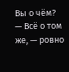Вы о чём?
— Всё о том же, — ровно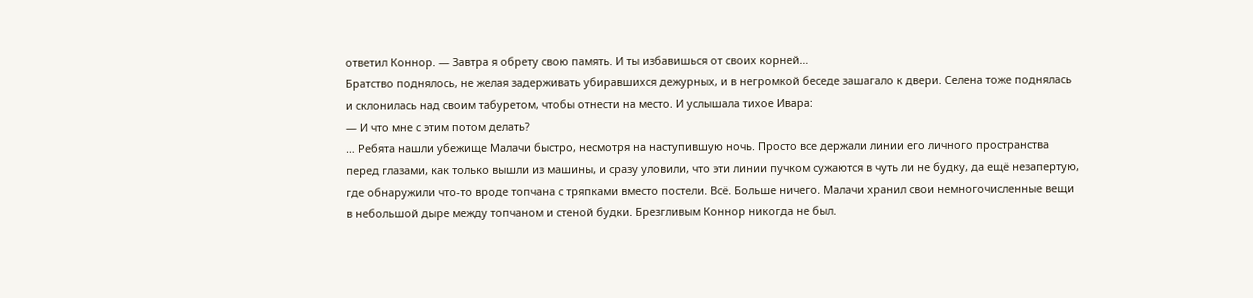ответил Коннор. — Завтра я обрету свою память. И ты избавишься от своих корней…
Братство поднялось, не желая задерживать убиравшихся дежурных, и в негромкой беседе зашагало к двери. Селена тоже поднялась и склонилась над своим табуретом, чтобы отнести на место. И услышала тихое Ивара:
— И что мне с этим потом делать?
… Ребята нашли убежище Малачи быстро, несмотря на наступившую ночь. Просто все держали линии его личного пространства перед глазами, как только вышли из машины, и сразу уловили, что эти линии пучком сужаются в чуть ли не будку, да ещё незапертую, где обнаружили что-то вроде топчана с тряпками вместо постели. Всё. Больше ничего. Малачи хранил свои немногочисленные вещи в небольшой дыре между топчаном и стеной будки. Брезгливым Коннор никогда не был.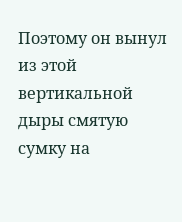Поэтому он вынул из этой вертикальной дыры смятую сумку на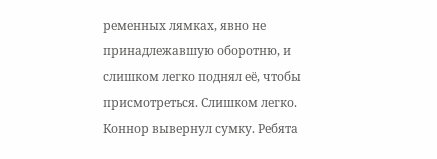ременных лямках, явно не принадлежавшую оборотню, и слишком легко поднял её, чтобы присмотреться. Слишком легко.
Коннор вывернул сумку. Ребята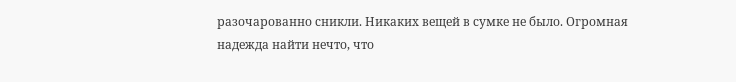разочарованно сникли. Никаких вещей в сумке не было. Огромная надежда найти нечто, что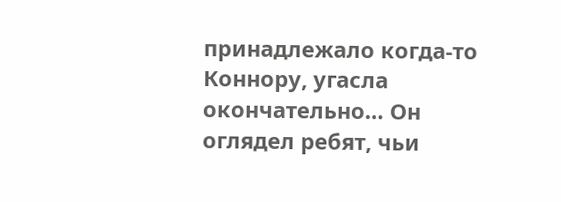принадлежало когда-то Коннору, угасла окончательно… Он оглядел ребят, чьи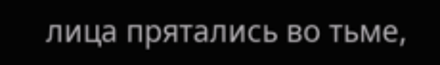лица прятались во тьме,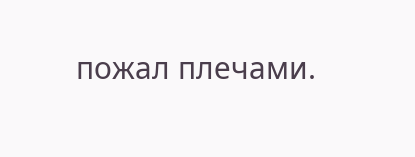пожал плечами.